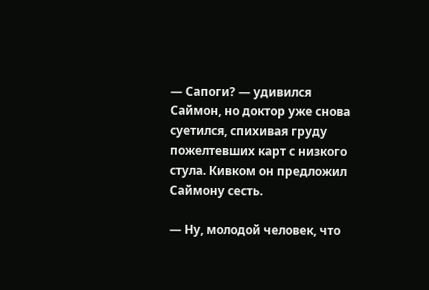— Сапоги? — удивился Саймон, но доктор уже снова суетился, спихивая груду пожелтевших карт с низкого стула. Кивком он предложил Саймону сесть.

— Ну, молодой человек, что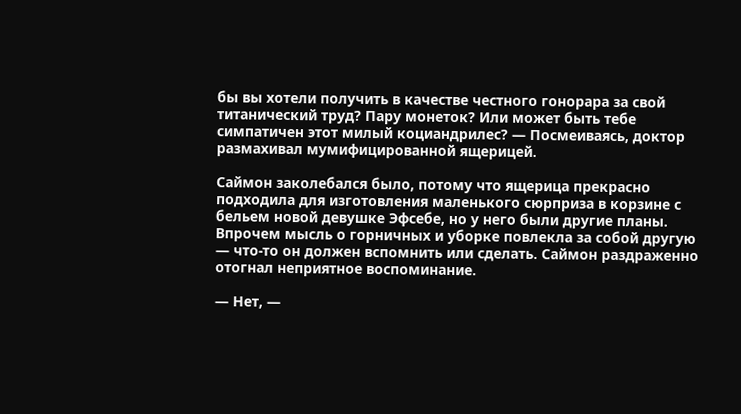бы вы хотели получить в качестве честного гонорара за свой титанический труд? Пару монеток? Или может быть тебе симпатичен этот милый коциандрилес? — Посмеиваясь, доктор размахивал мумифицированной ящерицей.

Саймон заколебался было, потому что ящерица прекрасно подходила для изготовления маленького сюрприза в корзине с бельем новой девушке Эфсебе, но у него были другие планы. Впрочем мысль о горничных и уборке повлекла за собой другую — что-то он должен вспомнить или сделать. Саймон раздраженно отогнал неприятное воспоминание.

— Нет, —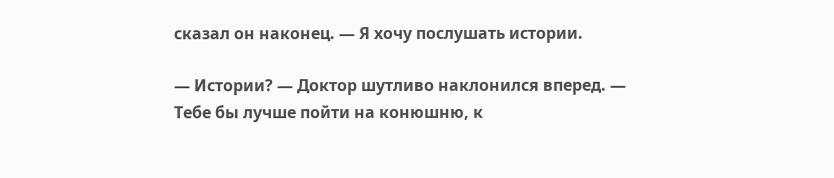сказал он наконец. — Я хочу послушать истории.

— Истории? — Доктор шутливо наклонился вперед. — Тебе бы лучше пойти на конюшню, к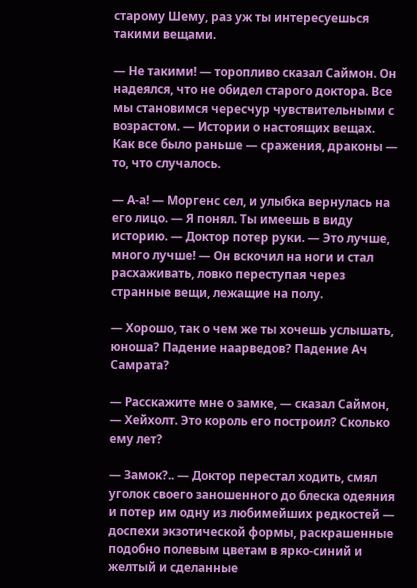старому Шему, раз уж ты интересуешься такими вещами.

— Не такими! — торопливо сказал Саймон. Он надеялся, что не обидел старого доктора. Все мы становимся чересчур чувствительными с возрастом. — Истории о настоящих вещах. Как все было раньше — сражения, драконы — то, что случалось.

— А-а! — Моргенс сел, и улыбка вернулась на его лицо. — Я понял. Ты имеешь в виду историю. — Доктор потер руки. — Это лучше, много лучше! — Он вскочил на ноги и стал расхаживать, ловко переступая через странные вещи, лежащие на полу.

— Хорошо, так о чем же ты хочешь услышать, юноша? Падение наарведов? Падение Ач Самрата?

— Расскажите мне о замке, — сказал Саймон, — Хейхолт. Это король его построил? Сколько ему лет?

— Замок?.. — Доктор перестал ходить, смял уголок своего заношенного до блеска одеяния и потер им одну из любимейших редкостей — доспехи экзотической формы, раскрашенные подобно полевым цветам в ярко-синий и желтый и сделанные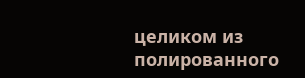целиком из полированного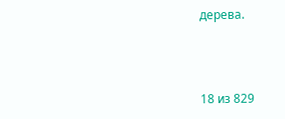дерева.



18 из 829